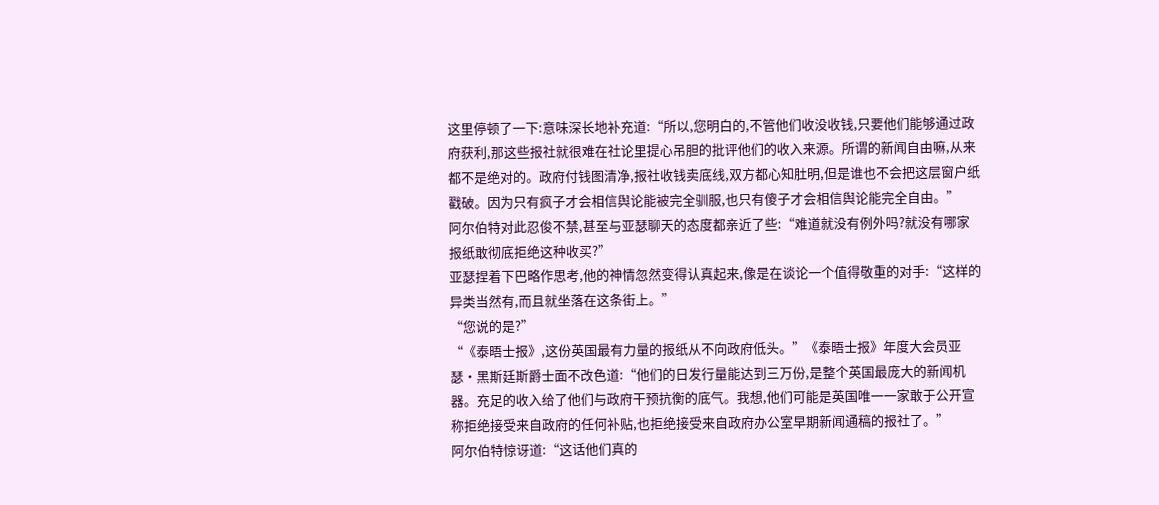这里停顿了一下:意味深长地补充道:“所以,您明白的,不管他们收没收钱,只要他们能够通过政府获利,那这些报社就很难在社论里提心吊胆的批评他们的收入来源。所谓的新闻自由嘛,从来都不是绝对的。政府付钱图清净,报社收钱卖底线,双方都心知肚明,但是谁也不会把这层窗户纸戳破。因为只有疯子才会相信舆论能被完全驯服,也只有傻子才会相信舆论能完全自由。”
阿尔伯特对此忍俊不禁,甚至与亚瑟聊天的态度都亲近了些:“难道就没有例外吗?就没有哪家报纸敢彻底拒绝这种收买?”
亚瑟捏着下巴略作思考,他的神情忽然变得认真起来,像是在谈论一个值得敬重的对手:“这样的异类当然有,而且就坐落在这条街上。”
“您说的是?”
“《泰晤士报》,这份英国最有力量的报纸从不向政府低头。”《泰晤士报》年度大会员亚瑟·黑斯廷斯爵士面不改色道:“他们的日发行量能达到三万份,是整个英国最庞大的新闻机器。充足的收入给了他们与政府干预抗衡的底气。我想,他们可能是英国唯一一家敢于公开宣称拒绝接受来自政府的任何补贴,也拒绝接受来自政府办公室早期新闻通稿的报社了。”
阿尔伯特惊讶道:“这话他们真的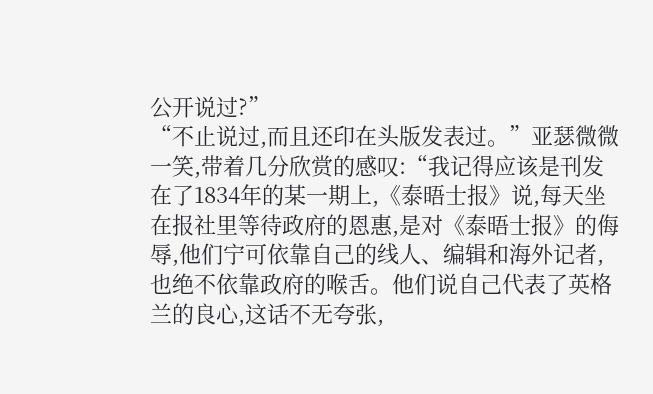公开说过?”
“不止说过,而且还印在头版发表过。”亚瑟微微一笑,带着几分欣赏的感叹:“我记得应该是刊发在了1834年的某一期上,《泰晤士报》说,每天坐在报社里等待政府的恩惠,是对《泰晤士报》的侮辱,他们宁可依靠自己的线人、编辑和海外记者,也绝不依靠政府的喉舌。他们说自己代表了英格兰的良心,这话不无夸张,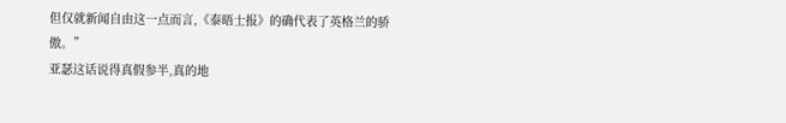但仅就新闻自由这一点而言,《泰晤士报》的确代表了英格兰的骄傲。”
亚瑟这话说得真假参半,真的地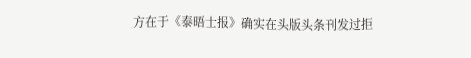方在于《泰晤士报》确实在头版头条刊发过拒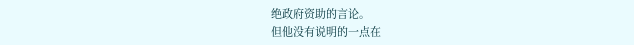绝政府资助的言论。
但他没有说明的一点在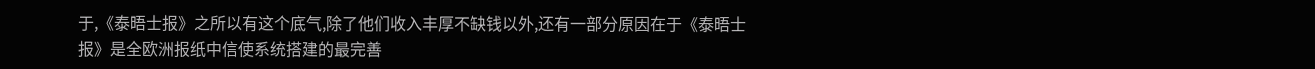于,《泰晤士报》之所以有这个底气,除了他们收入丰厚不缺钱以外,还有一部分原因在于《泰晤士报》是全欧洲报纸中信使系统搭建的最完善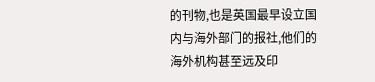的刊物,也是英国最早设立国内与海外部门的报社,他们的海外机构甚至远及印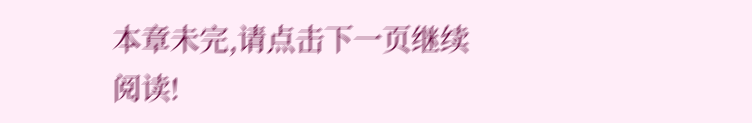本章未完,请点击下一页继续阅读!